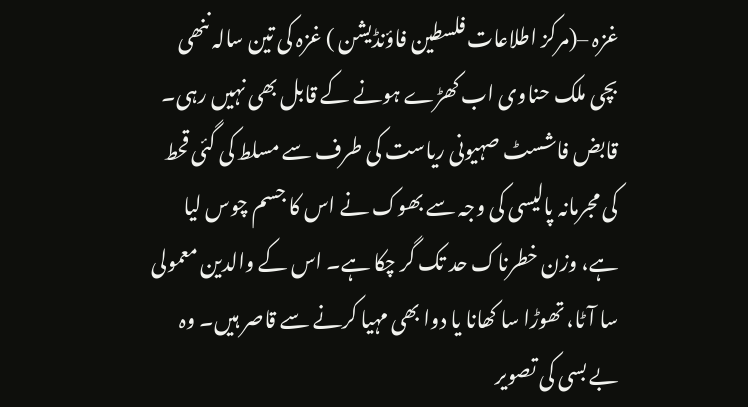غزہ –(مرکز اطلاعات فلسطین فاؤنڈیشن ) غزہ کی تین سالہ ننھی بچی ملک حناوی اب کھڑے ہونے کے قابل بھی نہیں رہی۔ قابض فاشسٹ صہیونی ریاست کی طرف سے مسلط کی گئی قحط کی مجرمانہ پالیسی کی وجہ سے بھوک نے اس کا جسم چوس لیا ہے، وزن خطرناک حد تک گر چکا ہے۔ اس کے والدین معمولی سا آٹا، تھوڑا سا کھانا یا دوا بھی مہیا کرنے سے قاصر ہیں۔ وہ بے بسی کی تصویر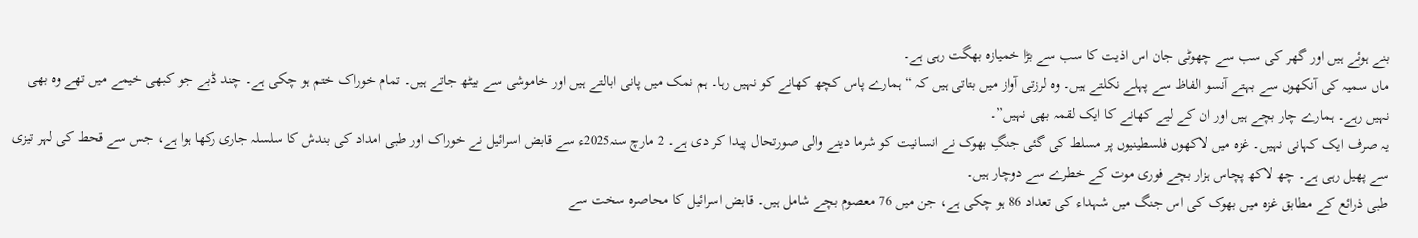بنے ہوئے ہیں اور گھر کی سب سے چھوٹی جان اس اذیت کا سب سے بڑا خمیازہ بھگت رہی ہے۔
ماں سمیہ کی آنکھوں سے بہتے آنسو الفاظ سے پہلے نکلتے ہیں۔ وہ لرزتی آواز میں بتاتی ہیں کہ “ہمارے پاس کچھ کھانے کو نہیں رہا۔ ہم نمک میں پانی ابالتے ہیں اور خاموشی سے بیٹھ جاتے ہیں۔ تمام خوراک ختم ہو چکی ہے۔ چند ڈبے جو کبھی خیمے میں تھے وہ بھی نہیں رہے۔ ہمارے چار بچے ہیں اور ان کے لیے کھانے کا ایک لقمہ بھی نہیں”۔
یہ صرف ایک کہانی نہیں۔ غزہ میں لاکھوں فلسطینیوں پر مسلط کی گئی جنگِ بھوک نے انسانیت کو شرما دینے والی صورتحال پیدا کر دی ہے۔ 2 مارچ سنہ2025ء سے قابض اسرائیل نے خوراک اور طبی امداد کی بندش کا سلسلہ جاری رکھا ہوا ہے، جس سے قحط کی لہر تیزی سے پھیل رہی ہے۔ چھ لاکھ پچاس ہزار بچے فوری موت کے خطرے سے دوچار ہیں۔
طبی ذرائع کے مطابق غزہ میں بھوک کی اس جنگ میں شہداء کی تعداد 86 ہو چکی ہے، جن میں 76 معصوم بچے شامل ہیں۔ قابض اسرائیل کا محاصرہ سخت سے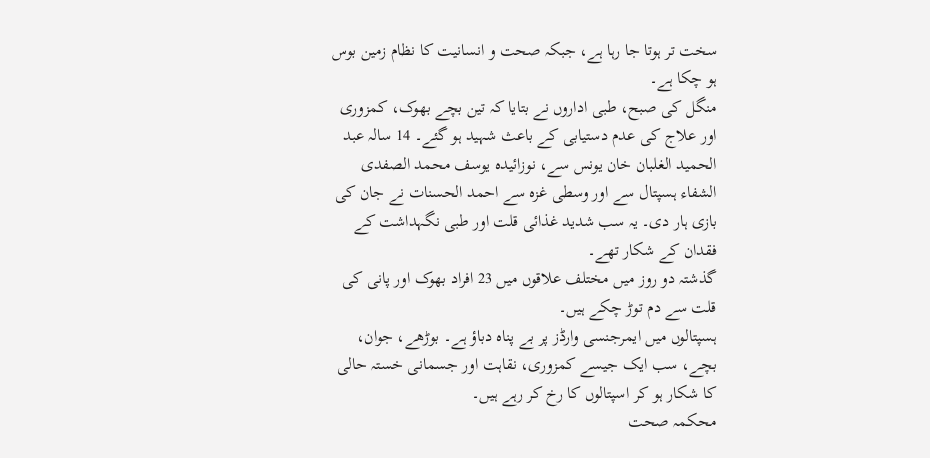سخت تر ہوتا جا رہا ہے، جبکہ صحت و انسانیت کا نظام زمین بوس ہو چکا ہے۔
منگل کی صبح، طبی اداروں نے بتایا کہ تین بچے بھوک، کمزوری اور علاج کی عدم دستیابی کے باعث شہید ہو گئے۔ 14 سالہ عبد الحمید الغلبان خان یونس سے، نوزائیدہ یوسف محمد الصفدی الشفاء ہسپتال سے اور وسطی غزہ سے احمد الحسنات نے جان کی بازی ہار دی۔ یہ سب شدید غذائی قلت اور طبی نگہداشت کے فقدان کے شکار تھے۔
گذشتہ دو روز میں مختلف علاقوں میں 23 افراد بھوک اور پانی کی قلت سے دم توڑ چکے ہیں۔
ہسپتالوں میں ایمرجنسی وارڈز پر بے پناہ دباؤ ہے۔ بوڑھے، جوان، بچے، سب ایک جیسے کمزوری، نقاہت اور جسمانی خستہ حالی کا شکار ہو کر اسپتالوں کا رخ کر رہے ہیں۔
محکمہ صحت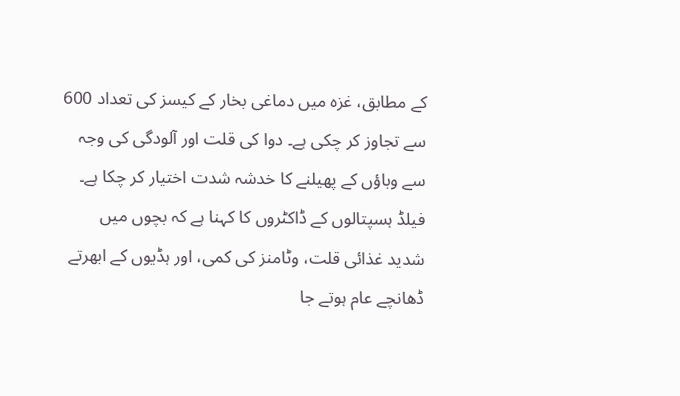کے مطابق، غزہ میں دماغی بخار کے کیسز کی تعداد 600 سے تجاوز کر چکی ہے۔ دوا کی قلت اور آلودگی کی وجہ سے وباؤں کے پھیلنے کا خدشہ شدت اختیار کر چکا ہے۔
فیلڈ ہسپتالوں کے ڈاکٹروں کا کہنا ہے کہ بچوں میں شدید غذائی قلت، وٹامنز کی کمی، اور ہڈیوں کے ابھرتے ڈھانچے عام ہوتے جا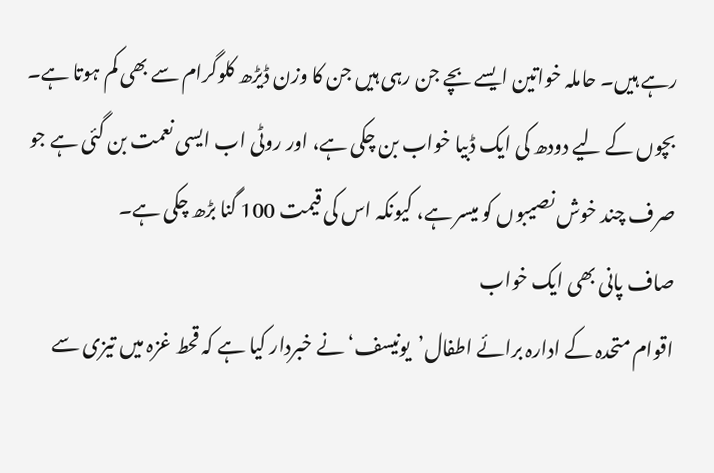رہے ہیں۔ حاملہ خواتین ایسے بچے جن رہی ہیں جن کا وزن ڈیڑھ کلوگرام سے بھی کم ہوتا ہے۔ بچوں کے لیے دودھ کی ایک ڈبیا خواب بن چکی ہے، اور روٹی اب ایسی نعمت بن گئی ہے جو صرف چند خوش نصیبوں کو میسر ہے، کیونکہ اس کی قیمت 100 گنا بڑھ چکی ہے۔
صاف پانی بھی ایک خواب
اقوام متحدہ کے ادارہ برائے اطفال’یونیسف‘ نے خبردار کیا ہے کہ قحط غزہ میں تیزی سے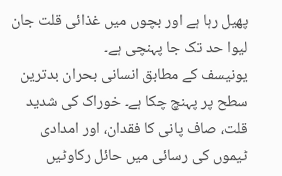پھیل رہا ہے اور بچوں میں غذائی قلت جان لیوا حد تک جا پہنچی ہے۔
یونیسف کے مطابق انسانی بحران بدترین سطح پر پہنچ چکا ہے۔ خوراک کی شدید قلت، صاف پانی کا فقدان، اور امدادی ٹیموں کی رسائی میں حائل رکاوٹیں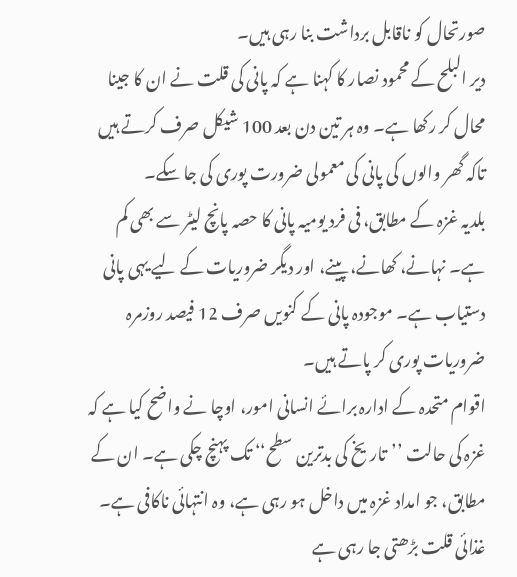صورتحال کو ناقابل برداشت بنا رہی ہیں۔
دیر البلح کے محمود نصار کا کہنا ہے کہ پانی کی قلت نے ان کا جینا محال کر رکھا ہے۔ وہ ہر تین دن بعد 100 شیکل صرف کرتے ہیں تاکہ گھر والوں کی پانی کی معمولی ضرورت پوری کی جا سکے۔
بلدیہ غزہ کے مطابق، فی فرد یومیہ پانی کا حصہ پانچ لیٹر سے بھی کم ہے۔ نہانے، کھانے، پینے، اور دیگر ضروریات کے لیے یہی پانی دستیاب ہے۔ موجودہ پانی کے کنویں صرف 12 فیصد روزمرہ ضروریات پوری کر پاتے ہیں۔
اقوام متحدہ کے ادارہ برائے انسانی امور، اوچا نے واضح کیا ہے کہ غزہ کی حالت ’’تاریخ کی بدترین سطح‘‘ تک پہنچ چکی ہے۔ ان کے مطابق، جو امداد غزہ میں داخل ہو رہی ہے، وہ انتہائی ناکافی ہے۔ غذائی قلت بڑھتی جا رہی ہے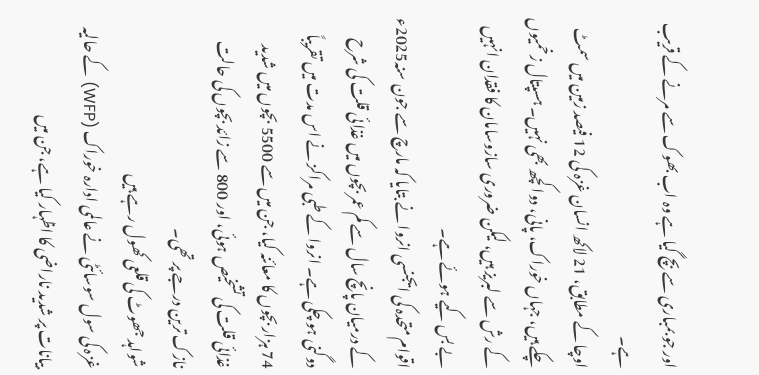اور جو بمباری سے بچ گیا ہے وہ اب بھوک سے مرنے کے قریب ہے۔
اوچا کے مطابق، 21 لاکھ انسان غزہ کی 12 فیصد زمین میں سمٹ چکے ہیں، جہاں خوراک، پانی، دوا کچھ بھی نہیں۔ ہسپتال زخمیوں کے رش سے لبریز ہیں، لیکن ضروری سازوسامان کا فقدان انہیں بے بس کیے ہوئے ہے۔
اقوام متحدہ کی ایجنسی انروا نے بتایا کہ مارچ سے جون سنہ2025ء کے درمیان پانچ سال سے کم عمر بچوں میں غذائی قلت کی شرح دوگنی ہو چکی ہے۔ انروا کے طبی مراکز نے اس مدت میں تقریباً 74 ہزار بچوں کا معائنہ کیا، جن میں سے 5500 بچوں میں شدید غذائی قلت کی تشخیص ہوئی، اور 800 سے زائد بچوں کی حالت نازک ترین درجے پر تھی۔
شواہد جھوٹ کی قلعی کھول رہے ہیں
غزہ کی سول سوسائٹی نے عالمی ادارہ خوراک (WFP) کے حالیہ بیانات پر شدید ناراضی کا اظہار کیا ہے، جن میں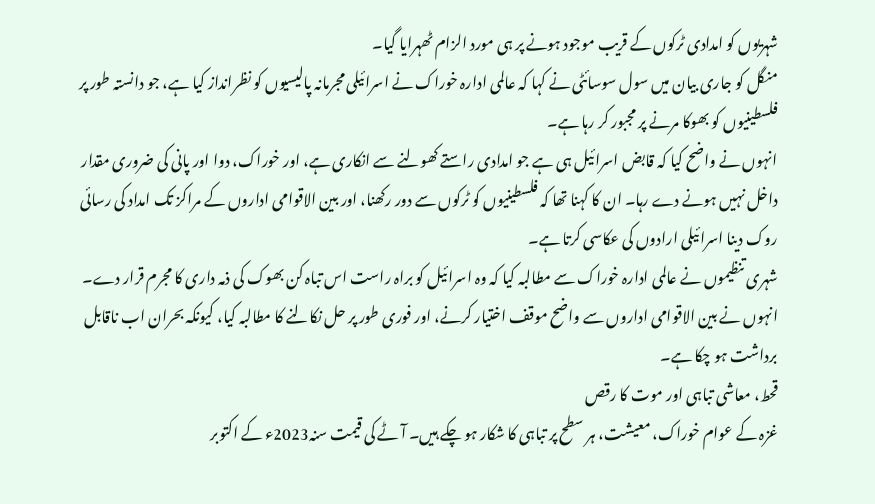شہریوں کو امدادی ٹرکوں کے قریب موجود ہونے پر ہی مورد الزام ٹھہرایا گیا۔
منگل کو جاری بیان میں سول سوسائٹی نے کہا کہ عالمی ادارہ خوراک نے اسرائیلی مجرمانہ پالیسیوں کو نظرانداز کیا ہے، جو دانستہ طور پر فلسطینیوں کو بھوکا مرنے پر مجبور کر رہا ہے۔
انہوں نے واضح کیا کہ قابض اسرائیل ہی ہے جو امدادی راستے کھولنے سے انکاری ہے، اور خوراک، دوا اور پانی کی ضروری مقدار داخل نہیں ہونے دے رہا۔ ان کا کہنا تھا کہ فلسطینیوں کو ٹرکوں سے دور رکھنا، اور بین الاقوامی اداروں کے مراکز تک امداد کی رسائی روک دینا اسرائیلی ارادوں کی عکاسی کرتا ہے۔
شہری تنظیموں نے عالمی ادارہ خوراک سے مطالبہ کیا کہ وہ اسرائیل کو براہ راست اس تباہ کن بھوک کی ذمہ داری کا مجرم قرار دے۔ انہوں نے بین الاقوامی اداروں سے واضح موقف اختیار کرنے، اور فوری طور پر حل نکالنے کا مطالبہ کیا، کیونکہ بحران اب ناقابل برداشت ہو چکا ہے۔
قحط، معاشی تباہی اور موت کا رقص
غزہ کے عوام خوراک، معیشت، ہر سطح پر تباہی کا شکار ہو چکے ہیں۔ آٹے کی قیمت سنہ2023ء کے اکتوبر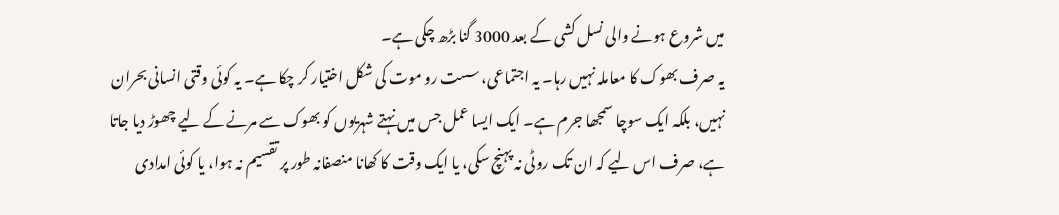میں شروع ہونے والی نسل کشی کے بعد 3000 گنا بڑھ چکی ہے۔
یہ صرف بھوک کا معاملہ نہیں رہا۔ یہ اجتماعی، سست رو موت کی شکل اختیار کر چکا ہے۔ یہ کوئی وقتی انسانی بحران نہیں، بلکہ ایک سوچا سمجھا جرم ہے۔ ایک ایسا عمل جس میں نہتے شہریوں کو بھوک سے مرنے کے لیے چھوڑ دیا جاتا ہے، صرف اس لیے کہ ان تک روٹی نہ پہنچ سکی، یا ایک وقت کا کھانا منصفانہ طور پر تقسیم نہ ہوا، یا کوئی امدادی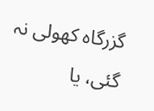گزرگاہ کھولی نہ گئی، یا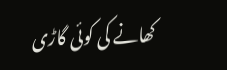کھانے کی کوئی گاڑی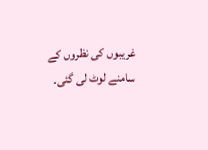غریبوں کی نظروں کے سامنے لوٹ لی گئی۔